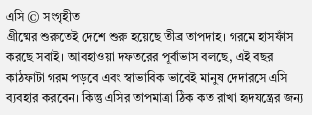এসি © সংগৃহীত
গ্রীষ্মের শুরুতেই দেশে শুরু হয়েছে তীব্র তাপদাহ। গরমে হাসফাঁস করছে সবাই। আবহাওয়া দফতরের পূর্বাভাস বলছে, এই বছর কাঠফাটা গরম পড়বে এবং স্বাভাবিক ভাবেই মানুষ দেদারসে এসি ব্যবহার করবেন। কিন্তু এসির তাপমাত্রা ঠিক কত রাখা হৃদযন্ত্রের জন্য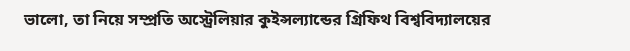ভালো, তা নিয়ে সম্প্রতি অস্ট্রেলিয়ার কুইন্সল্যান্ডের গ্রিফিথ বিশ্ববিদ্যালয়ের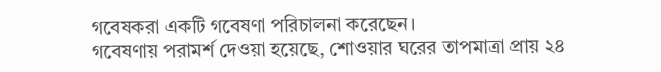গবেষকরা একটি গবেষণা পরিচালনা করেছেন।
গবেষণায় পরামর্শ দেওয়া হয়েছে, শোওয়ার ঘরের তাপমাত্রা প্রায় ২৪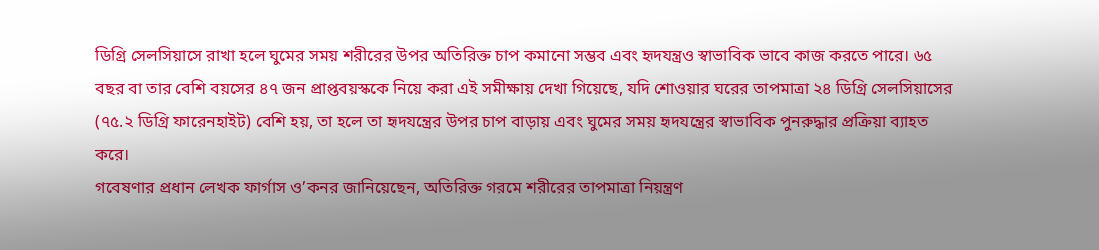ডিগ্রি সেলসিয়াসে রাখা হলে ঘুমের সময় শরীরের উপর অতিরিক্ত চাপ কমানো সম্ভব এবং হৃদযন্ত্রও স্বাভাবিক ভাবে কাজ করতে পারে। ৬৫ বছর বা তার বেশি বয়সের ৪৭ জন প্রাপ্তবয়স্ককে নিয়ে করা এই সমীক্ষায় দেখা গিয়েছে, যদি শোওয়ার ঘরের তাপমাত্রা ২৪ ডিগ্রি সেলসিয়াসের (৭৫.২ ডিগ্রি ফারেনহাইট) বেশি হয়, তা হলে তা হৃদযন্ত্রের উপর চাপ বাড়ায় এবং ঘুমের সময় হৃদযন্ত্রের স্বাভাবিক পুনরুদ্ধার প্রক্রিয়া ব্যাহত করে।
গবেষণার প্রধান লেখক ফার্গাস ও’কনর জানিয়েছেন, অতিরিক্ত গরমে শরীরের তাপমাত্রা নিয়ন্ত্রণ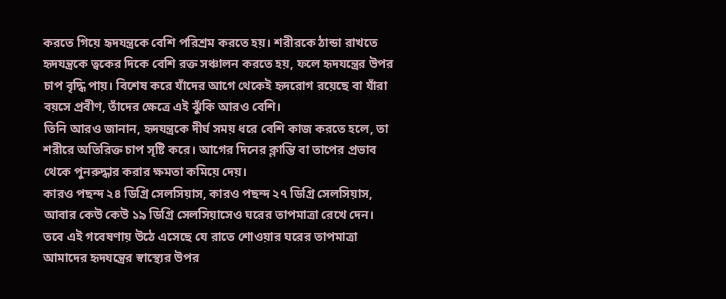করতে গিয়ে হৃদযন্ত্রকে বেশি পরিশ্রম করতে হয়। শরীরকে ঠান্ডা রাখতে হৃদযন্ত্রকে ত্বকের দিকে বেশি রক্ত সঞ্চালন করতে হয়, ফলে হৃদযন্ত্রের উপর চাপ বৃদ্ধি পায়। বিশেষ করে যাঁদের আগে থেকেই হৃদরোগ রয়েছে বা যাঁরা বয়সে প্রবীণ, তাঁদের ক্ষেত্রে এই ঝুঁকি আরও বেশি।
তিনি আরও জানান, হৃদযন্ত্রকে দীর্ঘ সময় ধরে বেশি কাজ করতে হলে, তা শরীরে অতিরিক্ত চাপ সৃষ্টি করে। আগের দিনের ক্লান্তি বা তাপের প্রভাব থেকে পুনরুদ্ধার করার ক্ষমতা কমিয়ে দেয়।
কারও পছন্দ ২৪ ডিগ্রি সেলসিয়াস, কারও পছন্দ ২৭ ডিগ্রি সেলসিয়াস, আবার কেউ কেউ ১৯ ডিগ্রি সেলসিয়াসেও ঘরের তাপমাত্রা রেখে দেন। তবে এই গবেষণায় উঠে এসেছে যে রাতে শোওয়ার ঘরের তাপমাত্রা আমাদের হৃদযন্ত্রের স্বাস্থ্যের উপর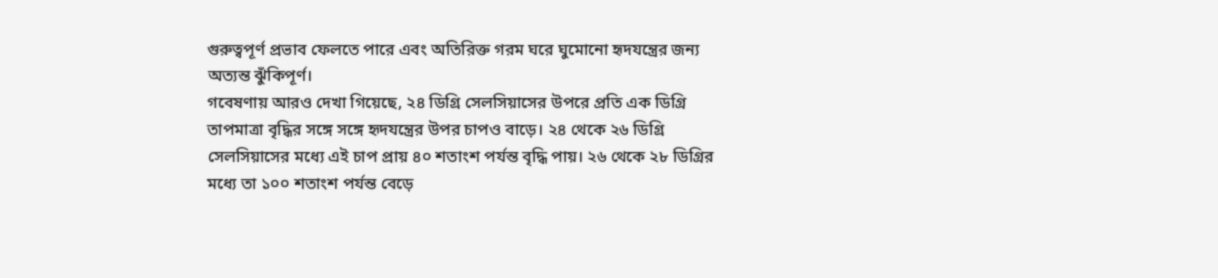গুরুত্বপূর্ণ প্রভাব ফেলতে পারে এবং অতিরিক্ত গরম ঘরে ঘুমোনো হৃদযন্ত্রের জন্য অত্যন্ত ঝুঁকিপূর্ণ।
গবেষণায় আরও দেখা গিয়েছে, ২৪ ডিগ্রি সেলসিয়াসের উপরে প্রতি এক ডিগ্রি তাপমাত্রা বৃদ্ধির সঙ্গে সঙ্গে হৃদযন্ত্রের উপর চাপও বাড়ে। ২৪ থেকে ২৬ ডিগ্রি সেলসিয়াসের মধ্যে এই চাপ প্রায় ৪০ শতাংশ পর্যন্ত বৃদ্ধি পায়। ২৬ থেকে ২৮ ডিগ্রির মধ্যে তা ১০০ শতাংশ পর্যন্ত বেড়ে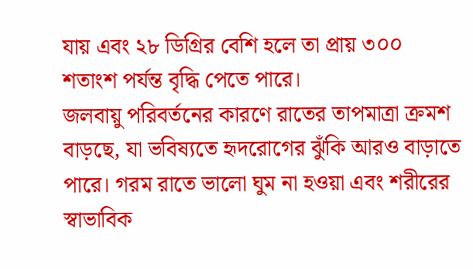যায় এবং ২৮ ডিগ্রির বেশি হলে তা প্রায় ৩০০ শতাংশ পর্যন্ত বৃদ্ধি পেতে পারে।
জলবায়ু পরিবর্তনের কারণে রাতের তাপমাত্রা ক্রমশ বাড়ছে, যা ভবিষ্যতে হৃদরোগের ঝুঁকি আরও বাড়াতে পারে। গরম রাতে ভালো ঘুম না হওয়া এবং শরীরের স্বাভাবিক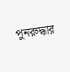পুনরুদ্ধার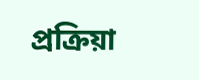প্রক্রিয়া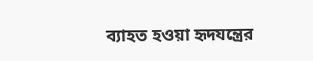ব্যাহত হওয়া হৃদযন্ত্রের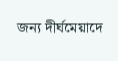জন্য দীর্ঘমেয়াদে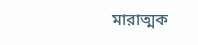মারাত্মক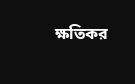ক্ষতিকর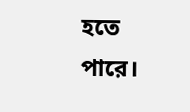হতে পারে।